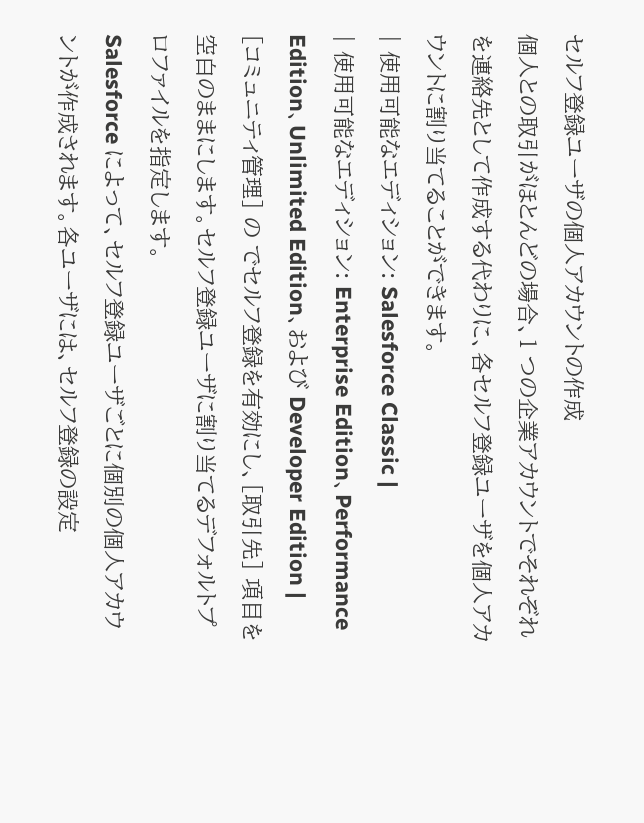セルフ登録ユーザの個人アカウントの作成
個人との取引がほとんどの場合、1 つの企業アカウントでそれぞれを連絡先として作成する代わりに、各セルフ登録ユーザを個人アカウントに割り当てることができます。
| 使用可能なエディション: Salesforce Classic |
| 使用可能なエディション: Enterprise Edition、Performance Edition、Unlimited Edition、および Developer Edition |
[コミュニティ管理] の でセルフ登録を有効にし、[取引先] 項目を空白のままにします。セルフ登録ユーザに割り当てるデフォルトプロファイルを指定します。
Salesforce によって、セルフ登録ユーザごとに個別の個人アカウントが作成されます。各ユーザには、セルフ登録の設定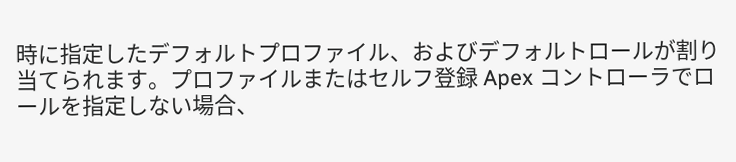時に指定したデフォルトプロファイル、およびデフォルトロールが割り当てられます。プロファイルまたはセルフ登録 Apex コントローラでロールを指定しない場合、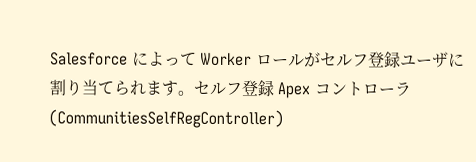Salesforce によって Worker ロールがセルフ登録ユーザに割り当てられます。セルフ登録 Apex コントローラ (CommunitiesSelfRegController)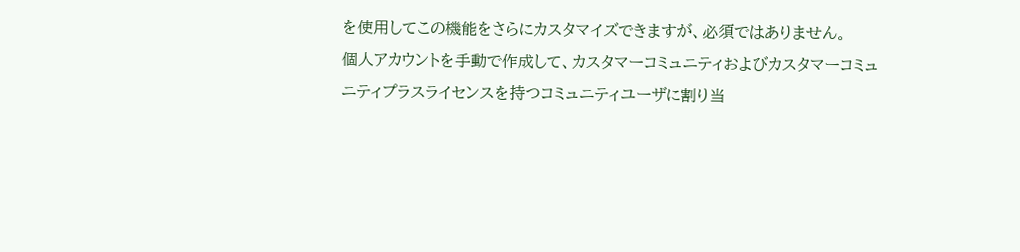を使用してこの機能をさらにカスタマイズできますが、必須ではありません。
個人アカウントを手動で作成して、カスタマーコミュニティおよびカスタマーコミュニティプラスライセンスを持つコミュニティユーザに割り当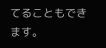てることもできます。